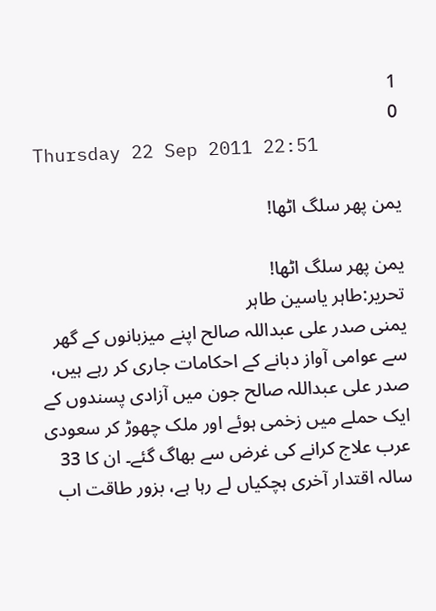1
0
Thursday 22 Sep 2011 22:51

یمن پھر سلگ اٹھا!

یمن پھر سلگ اٹھا!
تحریر:طاہر یاسین طاہر
یمنی صدر علی عبداللہ صالح اپنے میزبانوں کے گھر سے عوامی آواز دبانے کے احکامات جاری کر رہے ہیں، صدر علی عبداللہ صالح جون میں آزادی پسندوں کے ایک حملے میں زخمی ہوئے اور ملک چھوڑ کر سعودی عرب علاج کرانے کی غرض سے بھاگ گئے۔ ان کا 33 سالہ اقتدار آخری ہچکیاں لے رہا ہے، بزور طاقت اب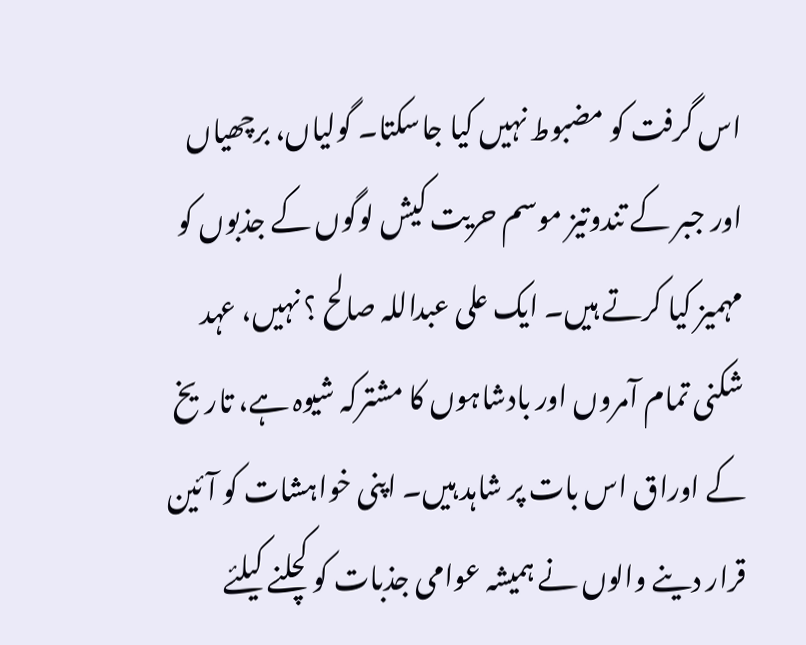اس گرفت کو مضبوط نہیں کیا جاسکتا۔ گولیاں، برچھیاں اور جبر کے تندوتیز موسم حریت کیش لوگوں کے جذبوں کو مہمیز کیا کرتے ہیں۔ ایک علی عبداللہ صالح ؟ نہیں، عہد شکنی تمام آمروں اور بادشاہوں کا مشترکہ شیوہ ہے، تاریخ کے اوراق اس بات پر شاہد ہیں۔ اپنی خواہشات کو آئین قرار دینے والوں نے ہمیشہ عوامی جذبات کو کچلنے کیلئے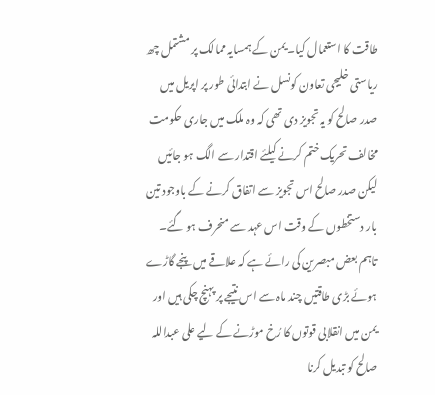طاقت کا استعمال کیا۔ یمن کے ہمسایہ ممالک پر مشتمل چھ ریاستی خلیجی تعاون کونسل نے ابتدائی طور پر اپریل میں صدر صالح کو یہ تجویز دی تھی کہ وہ ملک میں جاری حکومت مخالف تحریک ختم کرنے کیلئے اقتدار سے الگ ہو جائیں لیکن صدر صالح اس تجویز سے اتفاق کرنے کے باوجود تین بار دستخطوں کے وقت اس عہد سے منحرف ہو گئے۔ تاہم بعض مبصرین کی رائے ہے کہ علاقے میں پنجے گاڑے ہوئے بڑی طاقتیں چند ماہ سے اس نتیجے پر پہنچ چکی ہیں اور یمن میں انقلابی قوتوں کا رُخ موڑنے کے لیے علی عبداللہ صالح کو تبدیل کرنا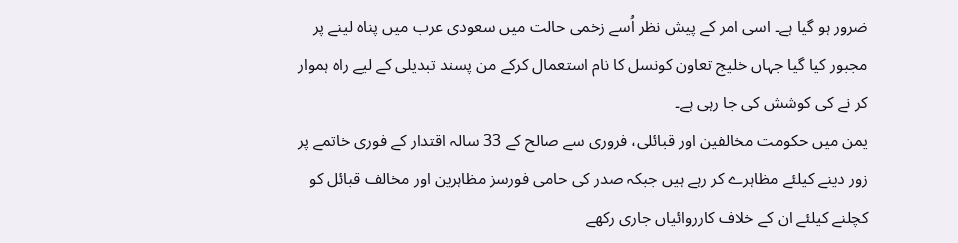ضرور ہو گیا ہے۔ اسی امر کے پیش نظر اُسے زخمی حالت میں سعودی عرب میں پناہ لینے پر مجبور کیا گیا جہاں خلیج تعاون کونسل کا نام استعمال کرکے من پسند تبدیلی کے لیے راہ ہموار کر نے کی کوشش کی جا رہی ہے۔
یمن میں حکومت مخالفین اور قبائلی، فروری سے صالح کے 33 سالہ اقتدار کے فوری خاتمے پر زور دینے کیلئے مظاہرے کر رہے ہیں جبکہ صدر کی حامی فورسز مظاہرین اور مخالف قبائل کو کچلنے کیلئے ان کے خلاف کارروائیاں جاری رکھے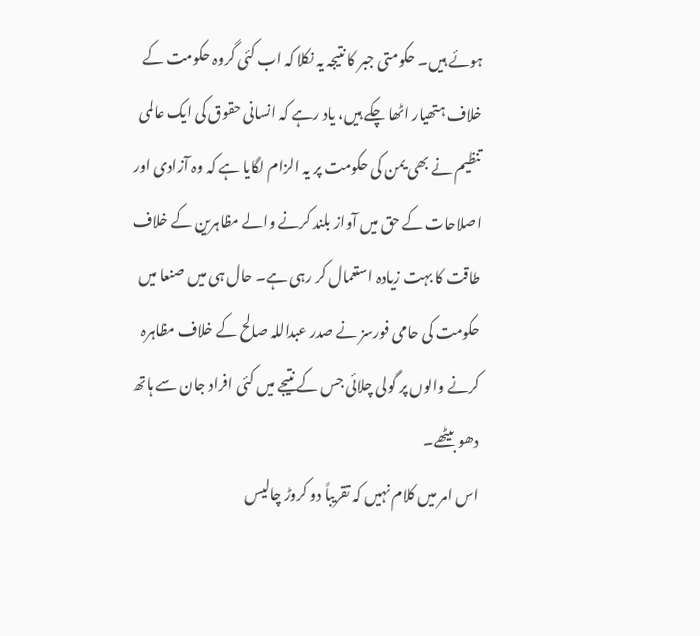ہوئے ہیں۔ حکومتی جبر کا نتیجہ یہ نکلا کہ اب کئی گروہ حکومت کے خلاف ہتھیار اٹھا چکے ہیں، یاد رہے کہ انسانی حقوق کی ایک عالمی تنظیم نے بھی یمن کی حکومت پر یہ الزام لگایا ہے کہ وہ آزادی اور اصلاحات کے حق میں آواز بلند کرنے والے مظاہرین کے خلاف طاقت کا بہت زیادہ استعمال کر رہی ہے۔ حال ہی میں صنعا میں حکومت کی حامی فورسز نے صدر عبداللہ صالح کے خلاف مظاہرہ کرنے والوں پر گولی چلائی جس کے نتیجے میں کئی افراد جان سے ہاتھ دھو بیٹھے۔
اس امر میں کلام نہیں کہ تقریباً دو کروڑ چالیس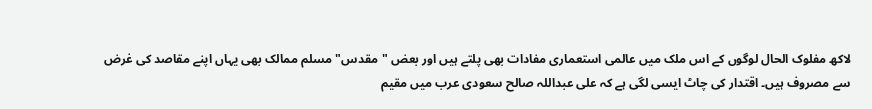لاکھ مفلوک الحال لوگوں کے اس ملک میں عالمی استعماری مفادات بھی پلتے ہیں اور بعض "مقدس" مسلم ممالک بھی یہاں اپنے مقاصد کی غرض سے مصروف ہیں۔ اقتدار کی چاٹ ایسی لگی ہے کہ علی عبداللہ صالح سعودی عرب میں مقیم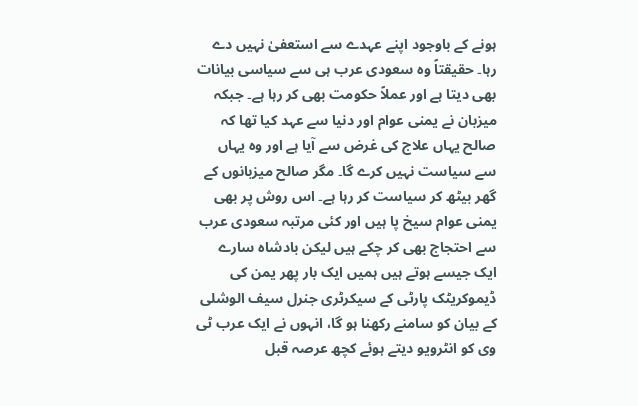ہونے کے باوجود اپنے عہدے سے استعفیٰ نہیں دے رہا۔ حقیقتاً وہ سعودی عرب ہی سے سیاسی بیانات بھی دیتا ہے اور عملاً حکومت بھی کر رہا ہے۔ جبکہ میزبان نے یمنی عوام اور دنیا سے عہد کیا تھا کہ صالح یہاں علاج کی غرض سے آیا ہے اور وہ یہاں سے سیاست نہیں کرے گا۔ مگر صالح میزبانوں کے گھر بیٹھ کر سیاست کر رہا ہے۔ اس روش پر بھی یمنی عوام سیخ پا ہیں اور کئی مرتبہ سعودی عرب سے احتجاج بھی کر چکے ہیں لیکن بادشاہ سارے ایک جیسے ہوتے ہیں ہمیں ایک بار پھر یمن کی ڈیموکریٹک پارٹی کے سیکرٹری جنرل سیف الوشلی کے بیان کو سامنے رکھنا ہو گا، انہوں نے ایک عرب ٹی وی کو انٹرویو دیتے ہوئے کچھ عرصہ قبل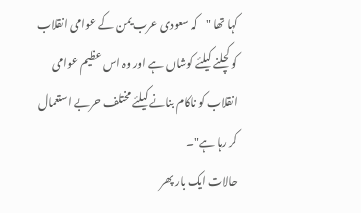کہا تھا "کہ سعودی عرب یمن کے عوامی انقلاب کو کچلنے کیلئے کوشاں ہے اور وہ اس عظیم عوامی انقلاب کو ناکام بنانے کیلئے مختلف حربے استعمال کر رہا ہے"۔
حالات ایک بار پھر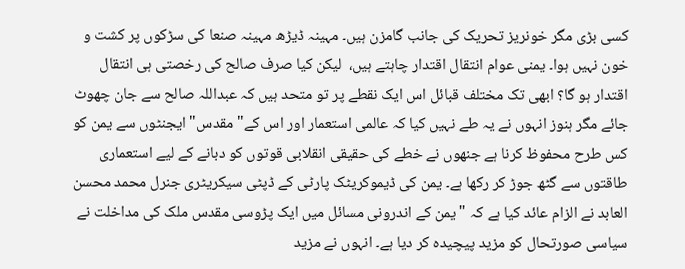کسی بڑی مگر خونریز تحریک کی جانب گامزن ہیں۔ مہینہ ڈیڑھ مہینہ صنعا کی سڑکوں پر کشت و خون نہیں ہوا۔ یمنی عوام انتقال اقتدار چاہتے ہیں،  لیکن کیا صرف صالح کی رخصتی ہی انتقال اقتدار ہو گا؟ ابھی تک مختلف قبائل اس ایک نقطے پر تو متحد ہیں کہ عبداللہ صالح سے جان چھوٹ جائے مگر ہنوز انہوں نے یہ طے نہیں کیا کہ عالمی استعمار اور اس کے" مقدس" ایجنٹوں سے یمن کو کس طرح محفوظ کرنا ہے جنھوں نے خطے کی حقیقی انقلابی قوتوں کو دبانے کے لیے استعماری طاقتوں سے گٹھ جوڑ کر رکھا ہے۔ یمن کی ڈیموکریٹک پارٹی کے ڈپٹی سیکریٹری جنرل محمد محسن العابد نے الزام عائد کیا ہے کہ "یمن کے اندرونی مسائل میں ایک پڑوسی مقدس ملک کی مداخلت نے سیاسی صورتحال کو مزید پیچیدہ کر دیا ہے۔ انہوں نے مزید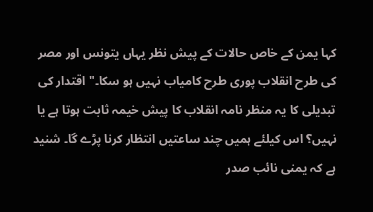کہا یمن کے خاص حالات کے پیش نظر یہاں یتونس اور مصر کی طرح انقلاب پوری طرح کامیاب نہیں ہو سکا۔" اقتدار کی تبدیلی کا یہ منظر نامہ انقلاب کا پیش خیمہ ثابت ہوتا ہے یا نہیں؟ اس کیلئے ہمیں چند ساعتیں انتظار کرنا پڑے گا۔ شنید ہے کہ یمنی نائب صدر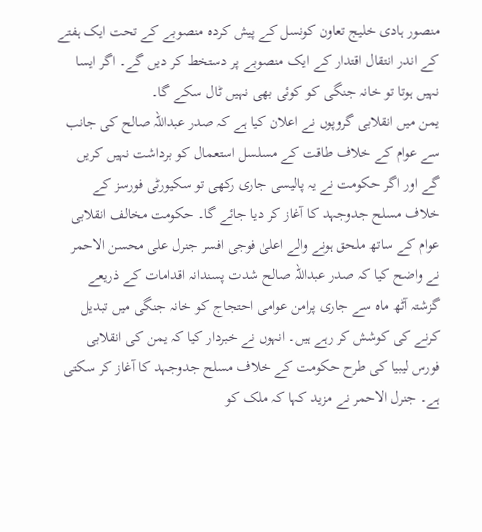منصور ہادی خلیج تعاون کونسل کے پیش کردہ منصوبے کے تحت ایک ہفتے کے اندر انتقال اقتدار کے ایک منصوبے پر دستخط کر دیں گے۔ اگر ایسا نہیں ہوتا تو خانہ جنگی کو کوئی بھی نہیں ٹال سکے گا۔
یمن میں انقلابی گروپوں نے اعلان کیا ہے کہ صدر عبداللہ صالح کی جانب سے عوام کے خلاف طاقت کے مسلسل استعمال کو برداشت نہیں کریں گے اور اگر حکومت نے یہ پالیسی جاری رکھی تو سکیورٹی فورسز کے خلاف مسلح جدوجہد کا آغاز کر دیا جائے گا۔ حکومت مخالف انقلابی عوام کے ساتھ ملحق ہونے والے اعلیٰ فوجی افسر جنرل علی محسن الاحمر نے واضح کیا کہ صدر عبداللہ صالح شدت پسندانہ اقدامات کے ذریعے گزشتہ آٹھ ماہ سے جاری پرامن عوامی احتجاج کو خانہ جنگی میں تبدیل کرنے کی کوشش کر رہے ہیں۔ انہوں نے خبردار کیا کہ یمن کی انقلابی فورس لیبیا کی طرح حکومت کے خلاف مسلح جدوجہد کا آغاز کر سکتی ہے۔ جنرل الاحمر نے مزید کہا کہ ملک کو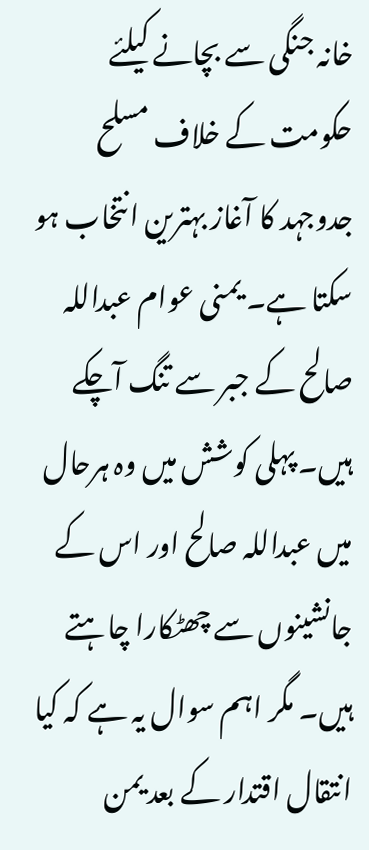خانہ جنگی سے بچانے کیلئے حکومت کے خلاف مسلح جدوجہد کا آغاز بہترین انتخاب ہو سکتا ہے۔ یمنی عوام عبداللہ صالح کے جبر سے تنگ آچکے ہیں۔ پہلی کوشش میں وہ ہرحال میں عبداللہ صالح اور اس کے جانشینوں سے چھٹکارا چاہتے ہیں۔ مگر اہم سوال یہ ہے کہ کیا انتقال اقتدار کے بعد یمن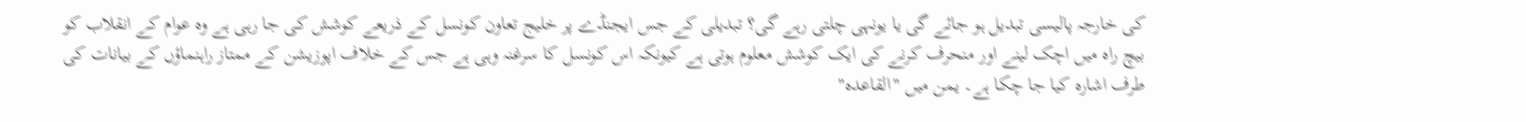کی خارجہ پالیسی تبدیل ہو جائے گی یا یونہی چلتی رہے گی؟ تبدیلی کے جس ایجنڈے پر خلیج تعاون کونسل کے ذریعے کوشش کی جا رہی ہے وہ عوام کے انقلاب کو بیچ راہ میں اچک لینے اور منحرف کرنے کی ایک کوشش معلوم ہوتی ہے کیونکہ اس کونسل کا سرغنہ وہی ہے جس کے خلاف اپوزیشن کے ممتاز راہنماؤں کے بیانات کی طرف اشارہ کیا جا چکا ہے۔ یمن میں "القاعدہ"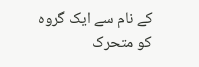کے نام سے ایک گروہ کو متحرک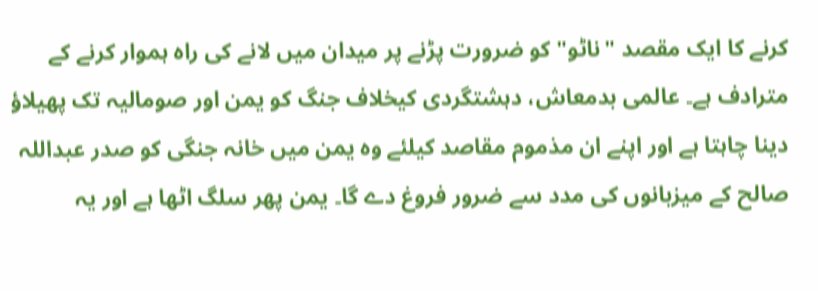کرنے کا ایک مقصد "ناٹو" کو ضرورت پڑنے پر میدان میں لانے کی راہ ہموار کرنے کے مترادف ہے۔ عالمی بدمعاش، دہشتگردی کیخلاف جنگ کو یمن اور صومالیہ تک پھیلاؤ دینا چاہتا ہے اور اپنے ان مذموم مقاصد کیلئے وہ یمن میں خانہ جنگی کو صدر عبداللہ صالح کے میزبانوں کی مدد سے ضرور فروغ دے گا۔ یمن پھر سلگ اٹھا ہے اور یہ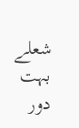شعلے بہت دور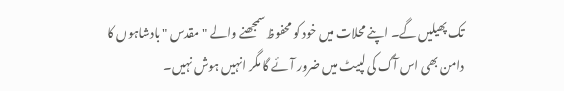تک پھیلیں گے۔ اپنے محلات میں خود کو محفوظ سمجھنے والے "مقدس " بادشاہوں کا دامن بھی اس آگ کی لپیٹ میں ضرور آئے گا مگر انہیں ہوش نہیں۔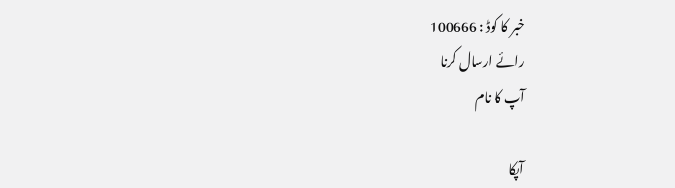خبر کا کوڈ : 100666
رائے ارسال کرنا
آپ کا نام

آپکا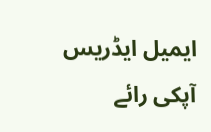ایمیل ایڈریس
آپکی رائے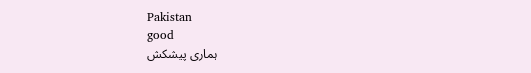Pakistan
good
ہماری پیشکش